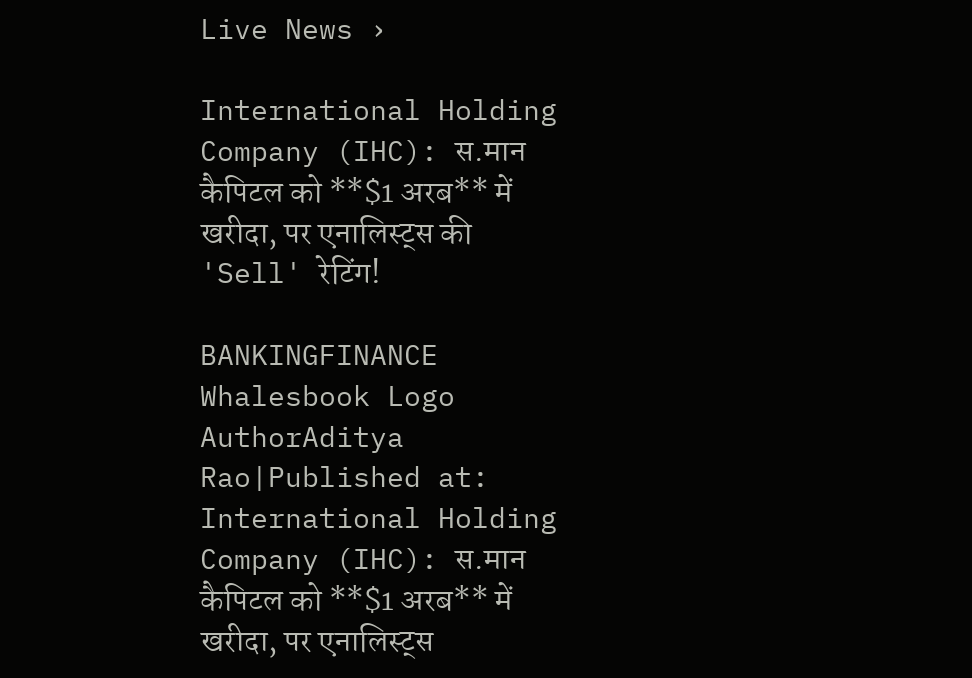Live News ›

International Holding Company (IHC): स.मान कैपिटल को **$1 अरब** में खरीदा, पर एनालिस्ट्स की 'Sell' रेटिंग!

BANKINGFINANCE
Whalesbook Logo
AuthorAditya Rao|Published at:
International Holding Company (IHC): स.मान कैपिटल को **$1 अरब** में खरीदा, पर एनालिस्ट्स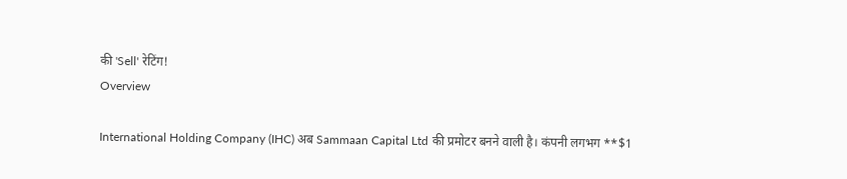की 'Sell' रेटिंग!
Overview

International Holding Company (IHC) अब Sammaan Capital Ltd की प्रमोटर बनने वाली है। कंपनी लगभग **$1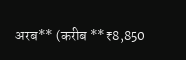अरब** (करीब **₹8,850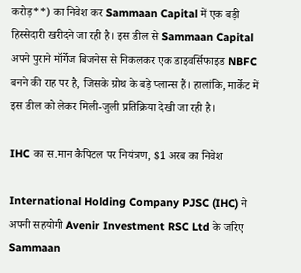करोड़**) का निवेश कर Sammaan Capital में एक बड़ी हिस्सेदारी खरीदने जा रही है। इस डील से Sammaan Capital अपने पुराने मॉर्गेज बिजनेस से निकलकर एक डाइवर्सिफाइड NBFC बनने की राह पर है, जिसके ग्रोथ के बड़े प्लान्स हैं। हालांकि, मार्केट में इस डील को लेकर मिली-जुली प्रतिक्रिया देखी जा रही है।

IHC का स.मान कैपिटल पर नियंत्रण, $1 अरब का निवेश

International Holding Company PJSC (IHC) ने अपनी सहयोगी Avenir Investment RSC Ltd के जरिए Sammaan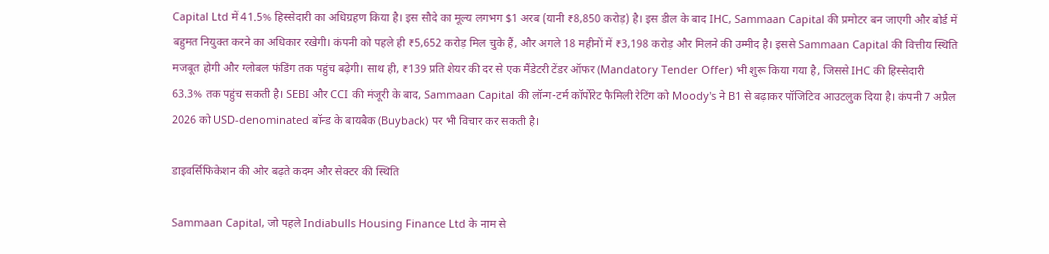Capital Ltd में 41.5% हिस्सेदारी का अधिग्रहण किया है। इस सौदे का मूल्य लगभग $1 अरब (यानी ₹8,850 करोड़) है। इस डील के बाद IHC, Sammaan Capital की प्रमोटर बन जाएगी और बोर्ड में बहुमत नियुक्त करने का अधिकार रखेगी। कंपनी को पहले ही ₹5,652 करोड़ मिल चुके हैं, और अगले 18 महीनों में ₹3,198 करोड़ और मिलने की उम्मीद है। इससे Sammaan Capital की वित्तीय स्थिति मजबूत होगी और ग्लोबल फंडिंग तक पहुंच बढ़ेगी। साथ ही, ₹139 प्रति शेयर की दर से एक मैंडेटरी टेंडर ऑफर (Mandatory Tender Offer) भी शुरू किया गया है, जिससे IHC की हिस्सेदारी 63.3% तक पहुंच सकती है। SEBI और CCI की मंजूरी के बाद, Sammaan Capital की लॉन्ग-टर्म कॉर्पोरेट फैमिली रेटिंग को Moody's ने B1 से बढ़ाकर पॉजिटिव आउटलुक दिया है। कंपनी 7 अप्रैल 2026 को USD-denominated बॉन्ड के बायबैक (Buyback) पर भी विचार कर सकती है।

डाइवर्सिफिकेशन की ओर बढ़ते कदम और सेक्टर की स्थिति

Sammaan Capital, जो पहले Indiabulls Housing Finance Ltd के नाम से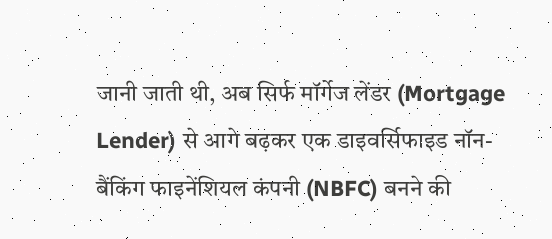जानी जाती थी, अब सिर्फ मॉर्गेज लेंडर (Mortgage Lender) से आगे बढ़कर एक डाइवर्सिफाइड नॉन-बैंकिंग फाइनेंशियल कंपनी (NBFC) बनने की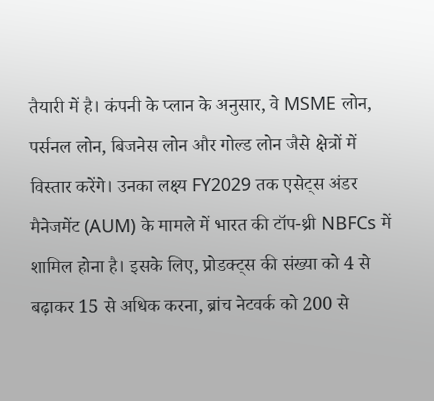तैयारी में है। कंपनी के प्लान के अनुसार, वे MSME लोन, पर्सनल लोन, बिजनेस लोन और गोल्ड लोन जैसे क्षेत्रों में विस्तार करेंगे। उनका लक्ष्य FY2029 तक एसेट्स अंडर मैनेजमेंट (AUM) के मामले में भारत की टॉप-थ्री NBFCs में शामिल होना है। इसके लिए, प्रोडक्ट्स की संख्या को 4 से बढ़ाकर 15 से अधिक करना, ब्रांच नेटवर्क को 200 से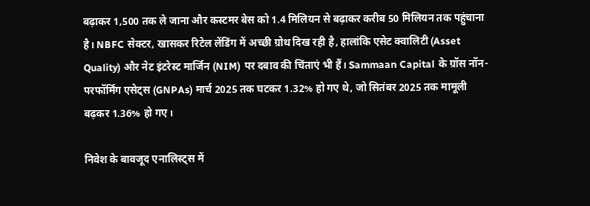बढ़ाकर 1,500 तक ले जाना और कस्टमर बेस को 1.4 मिलियन से बढ़ाकर करीब 50 मिलियन तक पहुंचाना है। NBFC सेक्टर, खासकर रिटेल लेंडिंग में अच्छी ग्रोथ दिख रही है, हालांकि एसेट क्वालिटी (Asset Quality) और नेट इंटरेस्ट मार्जिन (NIM) पर दबाव की चिंताएं भी हैं। Sammaan Capital के ग्रॉस नॉन-परफॉर्मिंग एसेट्स (GNPAs) मार्च 2025 तक घटकर 1.32% हो गए थे, जो सितंबर 2025 तक मामूली बढ़कर 1.36% हो गए।

निवेश के बावजूद एनालिस्ट्स में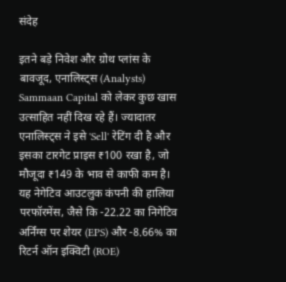संदेह

इतने बड़े निवेश और ग्रोथ प्लांस के बावजूद, एनालिस्ट्स (Analysts) Sammaan Capital को लेकर कुछ खास उत्साहित नहीं दिख रहे हैं। ज्यादातर एनालिस्ट्स ने इसे 'Sell' रेटिंग दी है और इसका टारगेट प्राइस ₹100 रखा है, जो मौजूदा ₹149 के भाव से काफी कम है। यह नेगेटिव आउटलुक कंपनी की हालिया परफॉरमेंस, जैसे कि -22.22 का निगेटिव अर्निंग्स पर शेयर (EPS) और -8.66% का रिटर्न ऑन इक्विटी (ROE)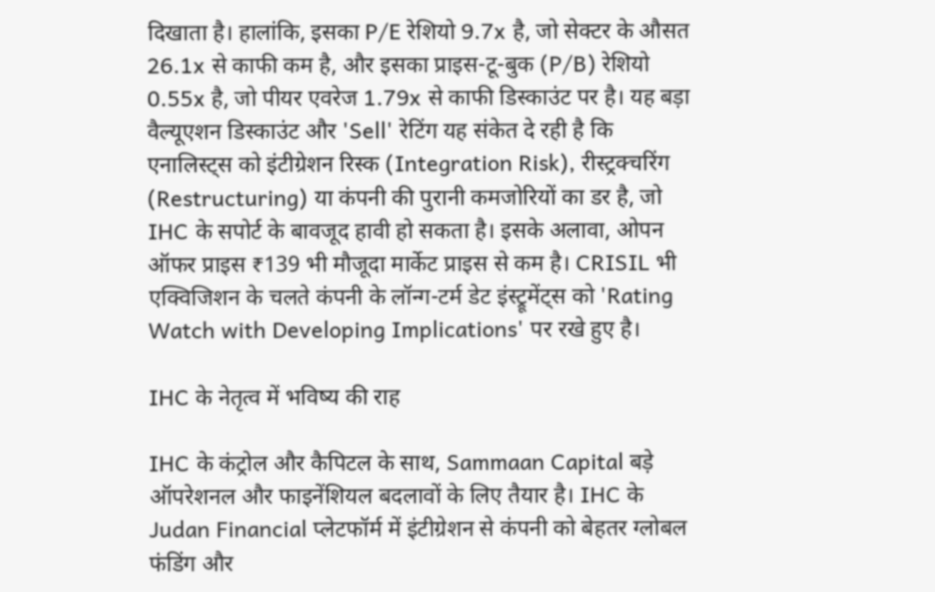दिखाता है। हालांकि, इसका P/E रेशियो 9.7x है, जो सेक्टर के औसत 26.1x से काफी कम है, और इसका प्राइस-टू-बुक (P/B) रेशियो 0.55x है, जो पीयर एवरेज 1.79x से काफी डिस्काउंट पर है। यह बड़ा वैल्यूएशन डिस्काउंट और 'Sell' रेटिंग यह संकेत दे रही है कि एनालिस्ट्स को इंटीग्रेशन रिस्क (Integration Risk), रीस्ट्रक्चरिंग (Restructuring) या कंपनी की पुरानी कमजोरियों का डर है, जो IHC के सपोर्ट के बावजूद हावी हो सकता है। इसके अलावा, ओपन ऑफर प्राइस ₹139 भी मौजूदा मार्केट प्राइस से कम है। CRISIL भी एक्विजिशन के चलते कंपनी के लॉन्ग-टर्म डेट इंस्ट्रूमेंट्स को 'Rating Watch with Developing Implications' पर रखे हुए है।

IHC के नेतृत्व में भविष्य की राह

IHC के कंट्रोल और कैपिटल के साथ, Sammaan Capital बड़े ऑपरेशनल और फाइनेंशियल बदलावों के लिए तैयार है। IHC के Judan Financial प्लेटफॉर्म में इंटीग्रेशन से कंपनी को बेहतर ग्लोबल फंडिंग और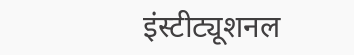इंस्टीट्यूशनल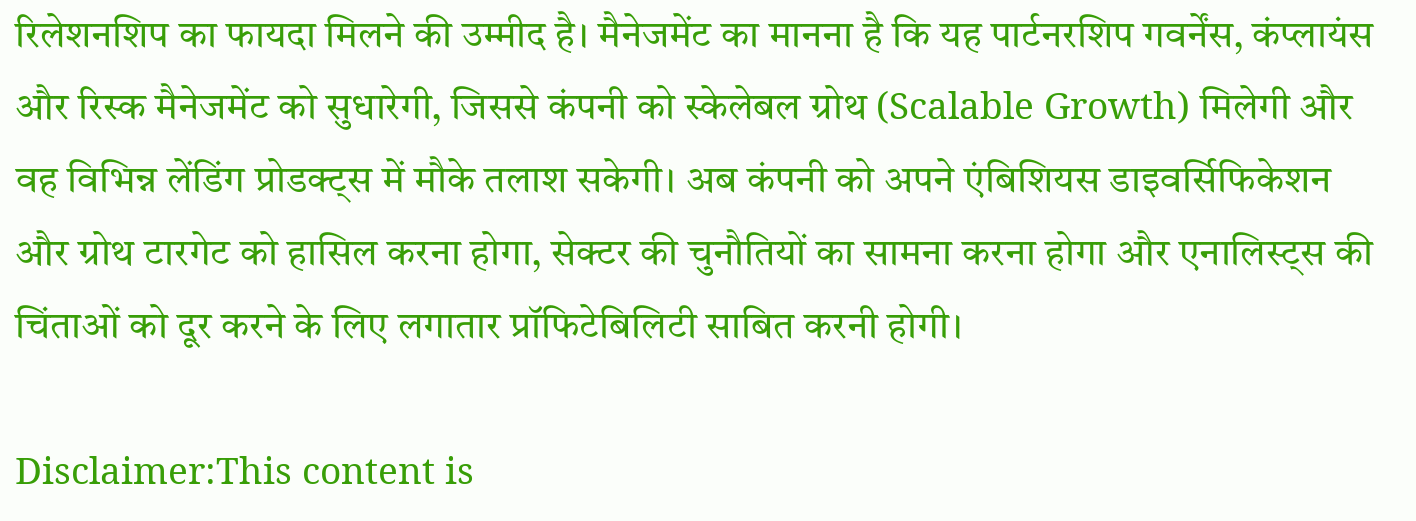रिलेशनशिप का फायदा मिलने की उम्मीद है। मैनेजमेंट का मानना है कि यह पार्टनरशिप गवर्नेंस, कंप्लायंस और रिस्क मैनेजमेंट को सुधारेगी, जिससे कंपनी को स्केलेबल ग्रोथ (Scalable Growth) मिलेगी और वह विभिन्न लेंडिंग प्रोडक्ट्स में मौके तलाश सकेगी। अब कंपनी को अपने एंबिशियस डाइवर्सिफिकेशन और ग्रोथ टारगेट को हासिल करना होगा, सेक्टर की चुनौतियों का सामना करना होगा और एनालिस्ट्स की चिंताओं को दूर करने के लिए लगातार प्रॉफिटेबिलिटी साबित करनी होगी।

Disclaimer:This content is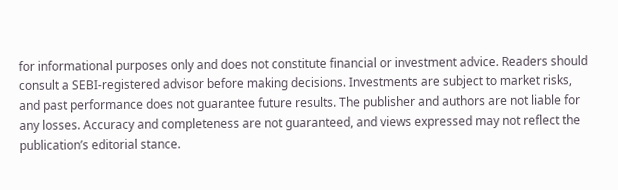for informational purposes only and does not constitute financial or investment advice. Readers should consult a SEBI-registered advisor before making decisions. Investments are subject to market risks, and past performance does not guarantee future results. The publisher and authors are not liable for any losses. Accuracy and completeness are not guaranteed, and views expressed may not reflect the publication’s editorial stance.